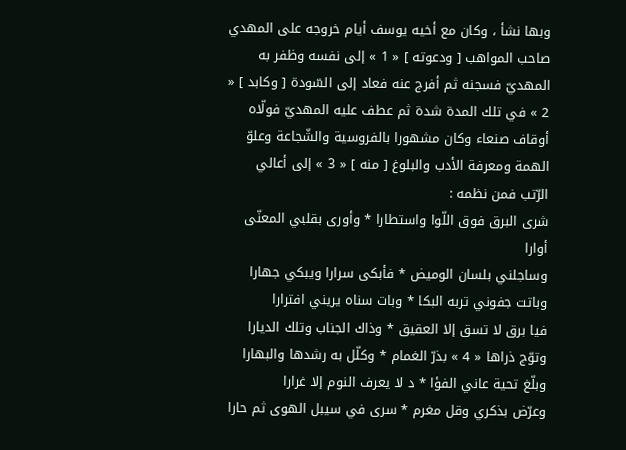وبها نشأ ، وكان مع أخيه يوسف أيام خروجه على المهدي صاحب المواهب [ ودعوته ] « 1 » إلى نفسه وظفر به المهديّ فسجنه ثم أفرج عنه فعاد إلى السّودة [ وكابد ] « 2 » في تلك المدة شدة ثم عطف عليه المهديّ فولّاه أوقاف صنعاء وكان مشهورا بالفروسية والشّجاعة وعلوّ الهمة ومعرفة الأدب والبلوغ [ منه ] « 3 » إلى أعالي الرّتب فمن نظمه :
شرى البرق فوق اللّوا واستطارا * وأورى بقلبي المعنّى أوارا
وساجلني بلسان الوميض * فأبكى سرارا ويبكي جهارا
وباتت جفوني تربه البكا * وبات سناه يريني افترارا
فيا برق لا تسق إلا العقيق * وذاك الجناب وتلك الديارا
وتوّج ذراها « 4 » بذرّ الغمام * وكلّل به رشدها والبهارا
وبلّغ تحية عاني الفؤا * د لا يعرف النوم إلا غرارا
وعرّض بذكري وقل مغرم * سرى في سيبل الهوى ثم حارا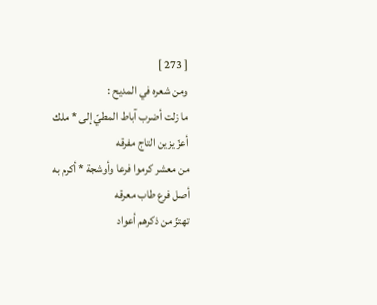[ 273 ]
ومن شعره في المديح :
ما زلت أضرب آباط المطيّ إلى * ملك أعزّ يزين التاج مفرقه
من معشر كرموا فرعا وأوشجة * أكرم به أصل فرع طاب معرقه
تهتزّ من ذكرهم أعواد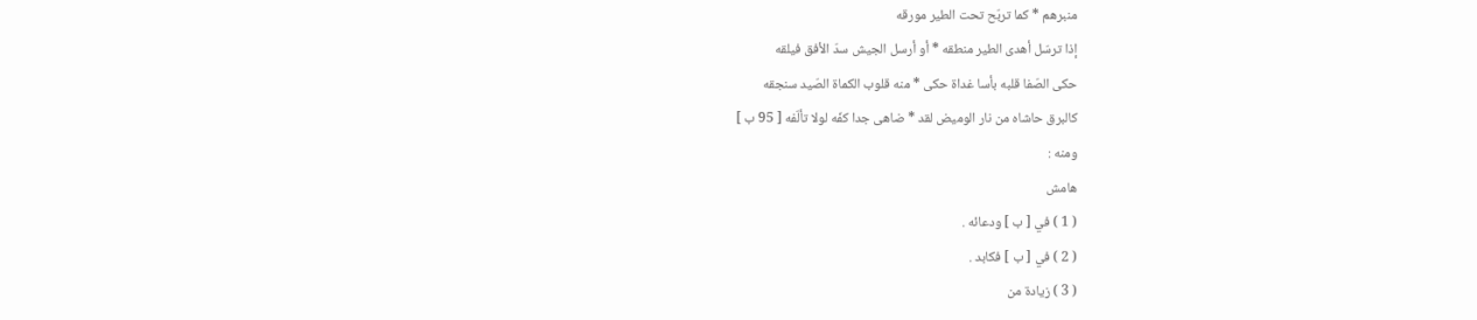منبرهم * كما تربّح تحت الطير مورقه
إذا ترسّل أهدى الطير منطقه * أو أرسل الجيش سدّ الأفق فيلقه
حكى الصّفا قلبه بأسا غداة حكى * منه قلوب الكماة الصّيد سنجقه
كالبرق حاشاه من نار الوميض لقد * ضاهى جدا كفّه لولا تألّفه [ 95 ب ]
ومنه :
هامش
( 1 ) في [ ب ] ودعائه .
( 2 ) في [ ب ] فكابد .
( 3 ) زيادة من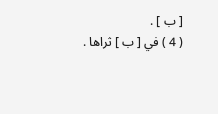[ ب ] .
( 4 ) في [ ب ] ثراها .